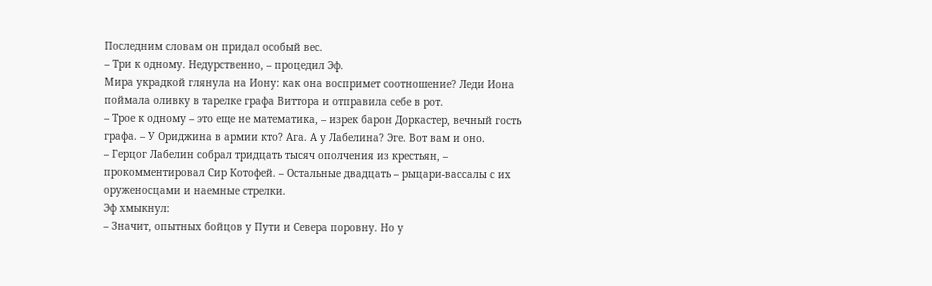Последним словам он придал особый вес.
– Три к одному. Недурственно, – процедил Эф.
Мира украдкой глянула на Иону: как она воспримет соотношение? Леди Иона поймала оливку в тарелке графа Виттора и отправила себе в рот.
– Трое к одному – это еще не математика, – изрек барон Доркастер, вечный гость графа. – У Ориджина в армии кто? Ага. А у Лабелина? Эге. Вот вам и оно.
– Герцог Лабелин собрал тридцать тысяч ополчения из крестьян, – прокомментировал Сир Котофей. – Остальные двадцать – рыцари-вассалы с их оруженосцами и наемные стрелки.
Эф хмыкнул:
– Значит, опытных бойцов у Пути и Севера поровну. Но у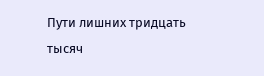Пути лишних тридцать тысяч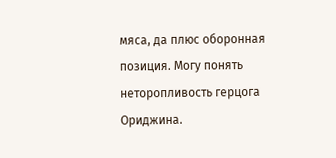мяса, да плюс оборонная позиция. Могу понять неторопливость герцога Ориджина.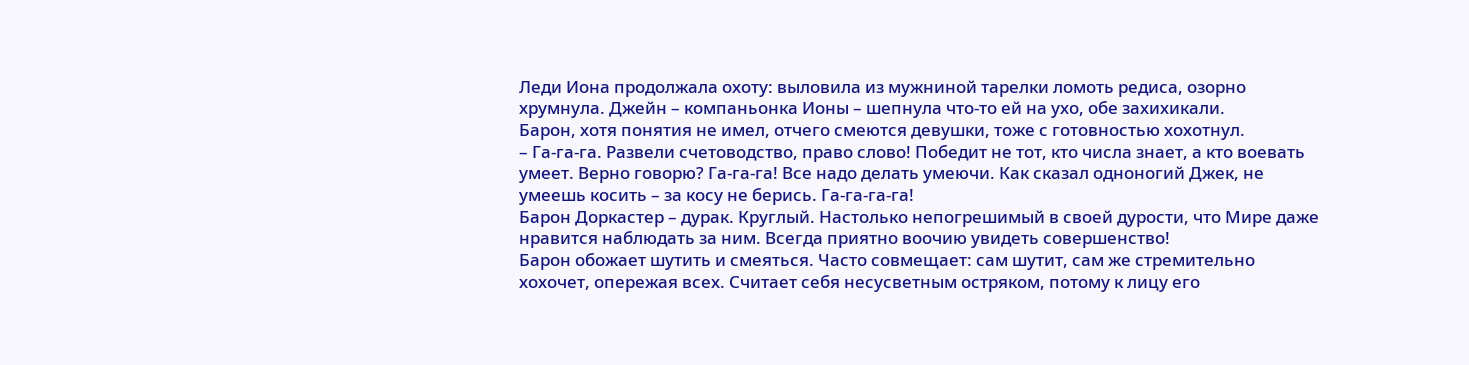Леди Иона продолжала охоту: выловила из мужниной тарелки ломоть редиса, озорно хрумнула. Джейн – компаньонка Ионы – шепнула что-то ей на ухо, обе захихикали.
Барон, хотя понятия не имел, отчего смеются девушки, тоже с готовностью хохотнул.
– Га-га-га. Развели счетоводство, право слово! Победит не тот, кто числа знает, а кто воевать умеет. Верно говорю? Га-га-га! Все надо делать умеючи. Как сказал одноногий Джек, не умеешь косить – за косу не берись. Га-га-га-га!
Барон Доркастер – дурак. Круглый. Настолько непогрешимый в своей дурости, что Мире даже нравится наблюдать за ним. Всегда приятно воочию увидеть совершенство!
Барон обожает шутить и смеяться. Часто совмещает: сам шутит, сам же стремительно хохочет, опережая всех. Считает себя несусветным остряком, потому к лицу его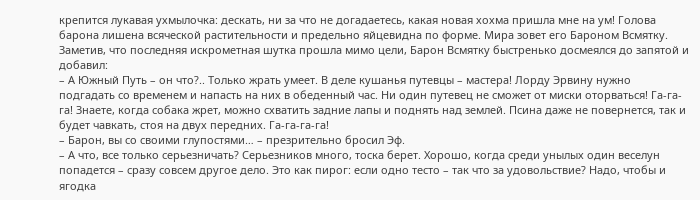крепится лукавая ухмылочка: дескать, ни за что не догадаетесь, какая новая хохма пришла мне на ум! Голова барона лишена всяческой растительности и предельно яйцевидна по форме. Мира зовет его Бароном Всмятку.
Заметив, что последняя искрометная шутка прошла мимо цели, Барон Всмятку быстренько досмеялся до запятой и добавил:
– А Южный Путь – он что?.. Только жрать умеет. В деле кушанья путевцы – мастера! Лорду Эрвину нужно подгадать со временем и напасть на них в обеденный час. Ни один путевец не сможет от миски оторваться! Га-га-га! Знаете, когда собака жрет, можно схватить задние лапы и поднять над землей. Псина даже не повернется, так и будет чавкать, стоя на двух передних. Га-га-га-га!
– Барон, вы со своими глупостями… – презрительно бросил Эф.
– А что, все только серьезничать? Серьезников много, тоска берет. Хорошо, когда среди унылых один веселун попадется – сразу совсем другое дело. Это как пирог: если одно тесто – так что за удовольствие? Надо, чтобы и ягодка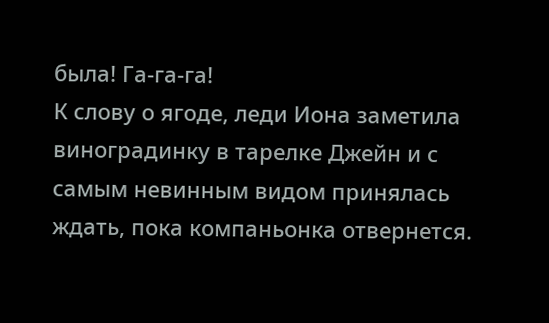была! Га-га-га!
К слову о ягоде, леди Иона заметила виноградинку в тарелке Джейн и с самым невинным видом принялась ждать, пока компаньонка отвернется.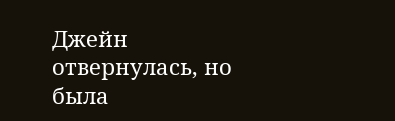Джейн отвернулась, но была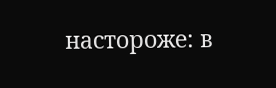настороже: в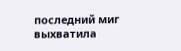последний миг выхватила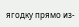ягодку прямо из-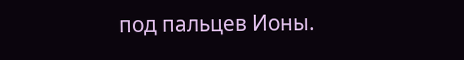под пальцев Ионы.